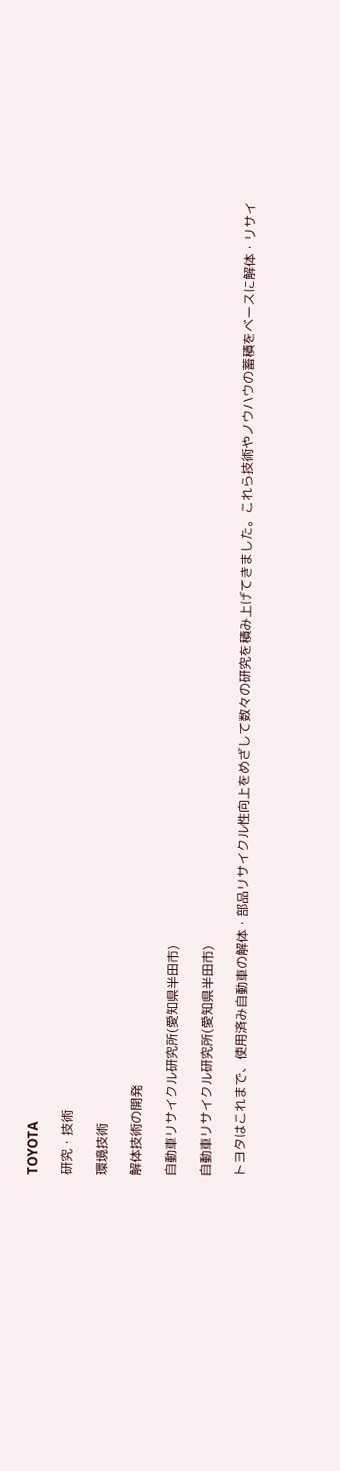TOYOTA

研究・技術

環境技術

解体技術の開発

自動車リサイクル研究所(愛知県半田市)

自動車リサイクル研究所(愛知県半田市)

トヨタはこれまで、使用済み自動車の解体・部品リサイクル性向上をめざして数々の研究を積み上げてきました。これら技術やノウハウの蓄積をベースに解体・リサイ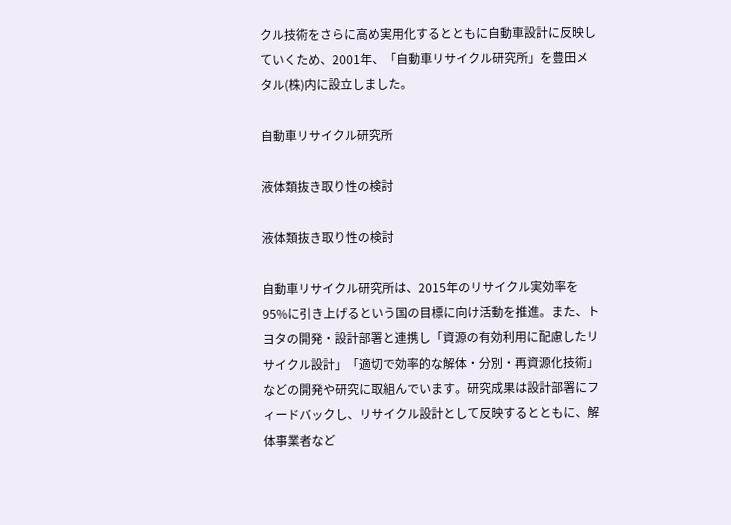クル技術をさらに高め実用化するとともに自動車設計に反映していくため、2001年、「自動車リサイクル研究所」を豊田メタル(株)内に設立しました。

自動車リサイクル研究所

液体類抜き取り性の検討

液体類抜き取り性の検討

自動車リサイクル研究所は、2015年のリサイクル実効率を95%に引き上げるという国の目標に向け活動を推進。また、トヨタの開発・設計部署と連携し「資源の有効利用に配慮したリサイクル設計」「適切で効率的な解体・分別・再資源化技術」などの開発や研究に取組んでいます。研究成果は設計部署にフィードバックし、リサイクル設計として反映するとともに、解体事業者など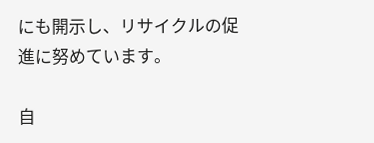にも開示し、リサイクルの促進に努めています。

自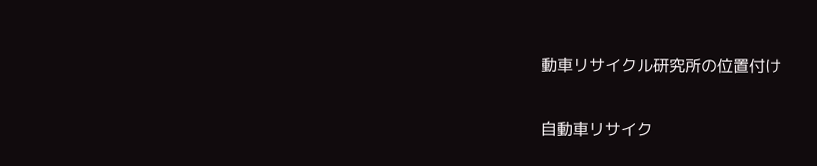動車リサイクル研究所の位置付け

自動車リサイク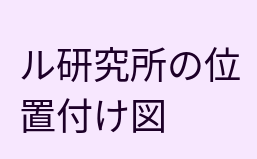ル研究所の位置付け図